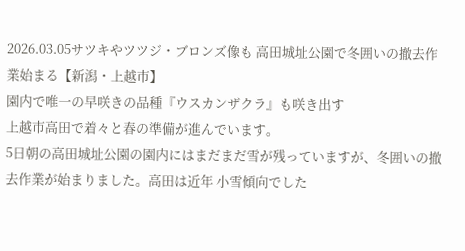2026.03.05サツキやツツジ・ブロンズ像も 高田城址公園で冬囲いの撤去作業始まる【新潟・上越市】
園内で唯一の早咲きの品種『ウスカンザクラ』も咲き出す
上越市高田で着々と春の準備が進んでいます。
5日朝の高田城址公園の園内にはまだまだ雪が残っていますが、冬囲いの撤去作業が始まりました。高田は近年 小雪傾向でした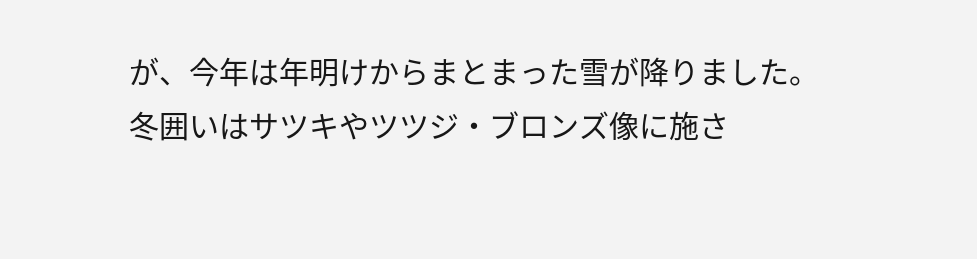が、今年は年明けからまとまった雪が降りました。
冬囲いはサツキやツツジ・ブロンズ像に施さ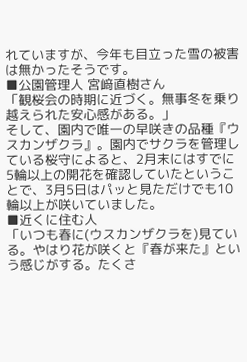れていますが、今年も目立った雪の被害は無かったそうです。
■公園管理人 宮﨑直樹さん
「観桜会の時期に近づく。無事冬を乗り越えられた安心感がある。」
そして、園内で唯一の早咲きの品種『ウスカンザクラ』。園内でサクラを管理している桜守によると、2月末にはすでに5輪以上の開花を確認していたということで、3月5日はパッと見ただけでも10輪以上が咲いていました。
■近くに住む人
「いつも春に(ウスカンザクラを)見ている。やはり花が咲くと『春が来た』という感じがする。たくさ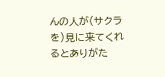んの人が(サクラを)見に来てくれるとありがた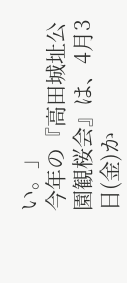い。」
今年の『高田城址公園観桜会』は、4月3日(金)か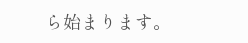ら始まります。